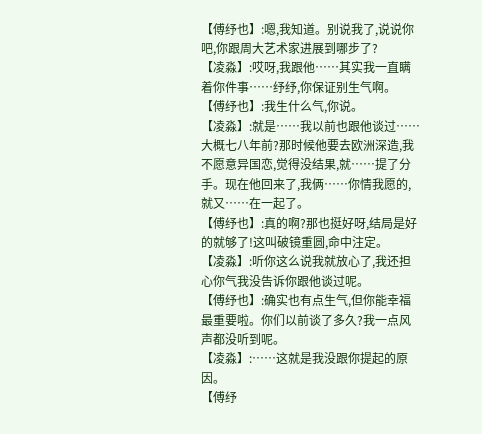【傅纾也】:嗯,我知道。别说我了,说说你吧,你跟周大艺术家进展到哪步了?
【凌淼】:哎呀,我跟他……其实我一直瞒着你件事……纾纾,你保证别生气啊。
【傅纾也】:我生什么气,你说。
【凌淼】:就是……我以前也跟他谈过……大概七八年前?那时候他要去欧洲深造,我不愿意异国恋,觉得没结果,就……提了分手。现在他回来了,我俩……你情我愿的,就又……在一起了。
【傅纾也】:真的啊?那也挺好呀,结局是好的就够了!这叫破镜重圆,命中注定。
【凌淼】:听你这么说我就放心了,我还担心你气我没告诉你跟他谈过呢。
【傅纾也】:确实也有点生气,但你能幸福最重要啦。你们以前谈了多久?我一点风声都没听到呢。
【凌淼】:……这就是我没跟你提起的原因。
【傅纾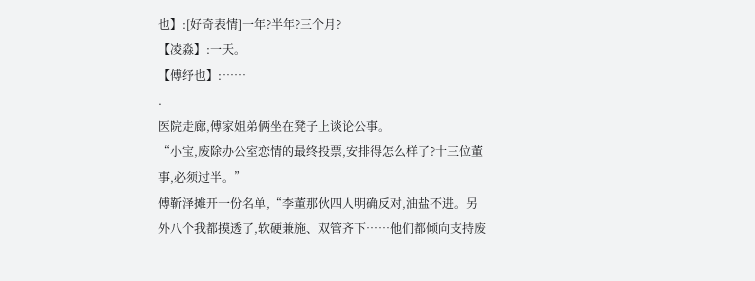也】:[好奇表情]一年?半年?三个月?
【凌淼】:一天。
【傅纾也】:……
.
医院走廊,傅家姐弟俩坐在凳子上谈论公事。
“小宝,废除办公室恋情的最终投票,安排得怎么样了?十三位董事,必须过半。”
傅靳泽摊开一份名单,“李董那伙四人明确反对,油盐不进。另外八个我都摸透了,软硬兼施、双管齐下……他们都倾向支持废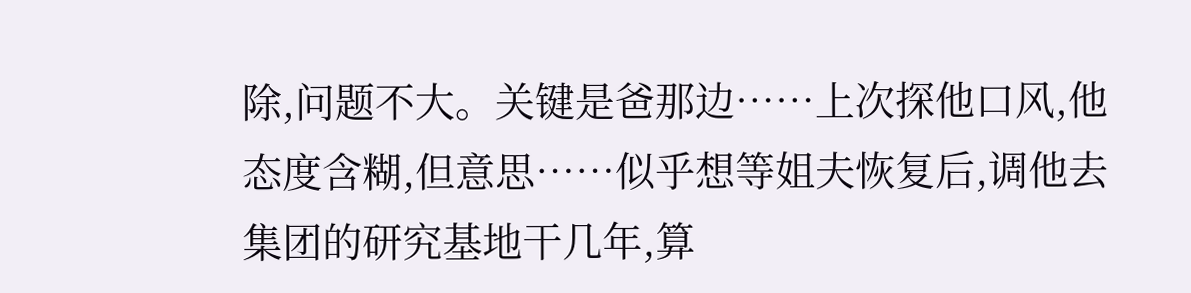除,问题不大。关键是爸那边……上次探他口风,他态度含糊,但意思……似乎想等姐夫恢复后,调他去集团的研究基地干几年,算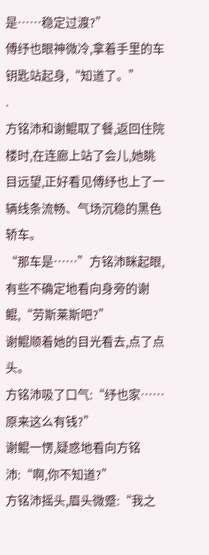是……稳定过渡?”
傅纾也眼神微冷,拿着手里的车钥匙站起身,“知道了。”
.
方铭沛和谢鲲取了餐,返回住院楼时,在连廊上站了会儿,她眺目远望,正好看见傅纾也上了一辆线条流畅、气场沉稳的黑色轿车。
“那车是……”方铭沛眯起眼,有些不确定地看向身旁的谢鲲,“劳斯莱斯吧?”
谢鲲顺着她的目光看去,点了点头。
方铭沛吸了口气:“纾也家……原来这么有钱?”
谢鲲一愣,疑惑地看向方铭沛:“啊,你不知道?”
方铭沛摇头,眉头微蹙:“我之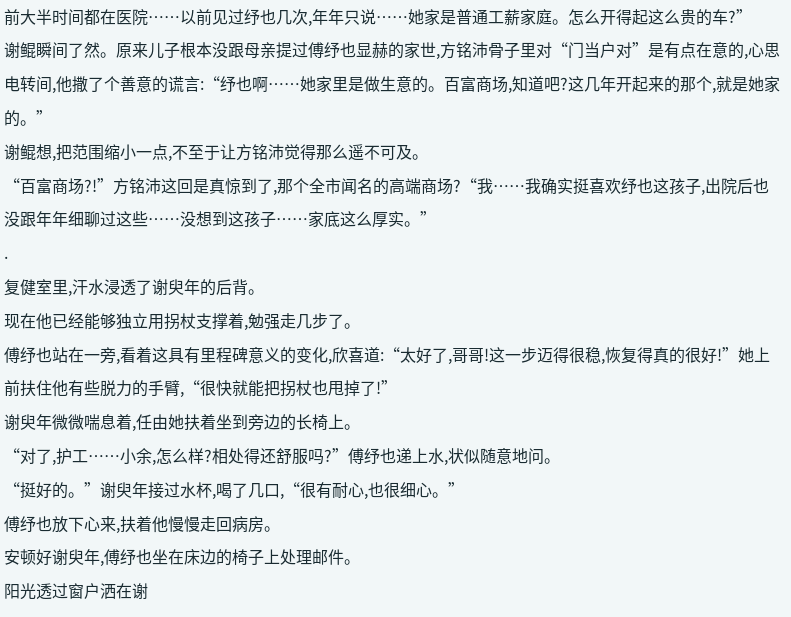前大半时间都在医院……以前见过纾也几次,年年只说……她家是普通工薪家庭。怎么开得起这么贵的车?”
谢鲲瞬间了然。原来儿子根本没跟母亲提过傅纾也显赫的家世,方铭沛骨子里对“门当户对”是有点在意的,心思电转间,他撒了个善意的谎言:“纾也啊……她家里是做生意的。百富商场,知道吧?这几年开起来的那个,就是她家的。”
谢鲲想,把范围缩小一点,不至于让方铭沛觉得那么遥不可及。
“百富商场?!”方铭沛这回是真惊到了,那个全市闻名的高端商场?“我……我确实挺喜欢纾也这孩子,出院后也没跟年年细聊过这些……没想到这孩子……家底这么厚实。”
.
复健室里,汗水浸透了谢臾年的后背。
现在他已经能够独立用拐杖支撑着,勉强走几步了。
傅纾也站在一旁,看着这具有里程碑意义的变化,欣喜道:“太好了,哥哥!这一步迈得很稳,恢复得真的很好!”她上前扶住他有些脱力的手臂,“很快就能把拐杖也甩掉了!”
谢臾年微微喘息着,任由她扶着坐到旁边的长椅上。
“对了,护工……小余,怎么样?相处得还舒服吗?”傅纾也递上水,状似随意地问。
“挺好的。”谢臾年接过水杯,喝了几口,“很有耐心,也很细心。”
傅纾也放下心来,扶着他慢慢走回病房。
安顿好谢臾年,傅纾也坐在床边的椅子上处理邮件。
阳光透过窗户洒在谢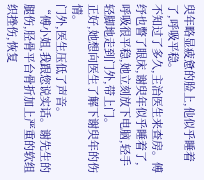臾年略显疲惫的脸上,他似乎睡着了,呼吸平稳。
不知过了多久,主治医生来查房。傅纾也瞥了眼床,谢臾年似乎睡着了,呼吸很平稳,她立刻放下电脑,轻手轻脚地走到门外,带上门。
正好,她想向医生了解下谢臾年的伤情。
门外,医生压低了声音。
“傅小姐,我跟您说实话。谢先生的腿伤,胫骨平台骨折加上严重的软组织挫伤,恢复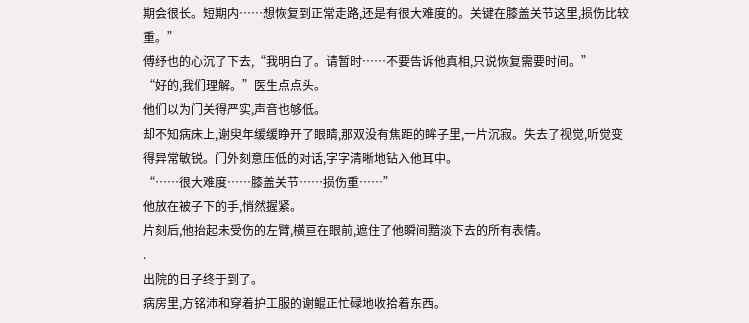期会很长。短期内……想恢复到正常走路,还是有很大难度的。关键在膝盖关节这里,损伤比较重。”
傅纾也的心沉了下去,“我明白了。请暂时……不要告诉他真相,只说恢复需要时间。”
“好的,我们理解。”医生点点头。
他们以为门关得严实,声音也够低。
却不知病床上,谢臾年缓缓睁开了眼睛,那双没有焦距的眸子里,一片沉寂。失去了视觉,听觉变得异常敏锐。门外刻意压低的对话,字字清晰地钻入他耳中。
“……很大难度……膝盖关节……损伤重……”
他放在被子下的手,悄然握紧。
片刻后,他抬起未受伤的左臂,横亘在眼前,遮住了他瞬间黯淡下去的所有表情。
.
出院的日子终于到了。
病房里,方铭沛和穿着护工服的谢鲲正忙碌地收拾着东西。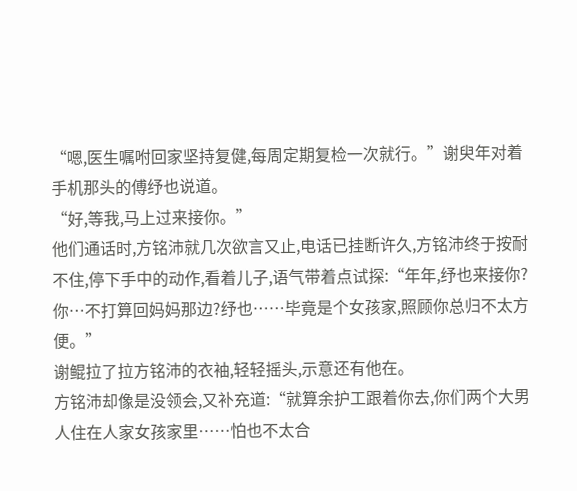“嗯,医生嘱咐回家坚持复健,每周定期复检一次就行。”谢臾年对着手机那头的傅纾也说道。
“好,等我,马上过来接你。”
他们通话时,方铭沛就几次欲言又止,电话已挂断许久,方铭沛终于按耐不住,停下手中的动作,看着儿子,语气带着点试探:“年年,纾也来接你?你…不打算回妈妈那边?纾也……毕竟是个女孩家,照顾你总归不太方便。”
谢鲲拉了拉方铭沛的衣袖,轻轻摇头,示意还有他在。
方铭沛却像是没领会,又补充道:“就算余护工跟着你去,你们两个大男人住在人家女孩家里……怕也不太合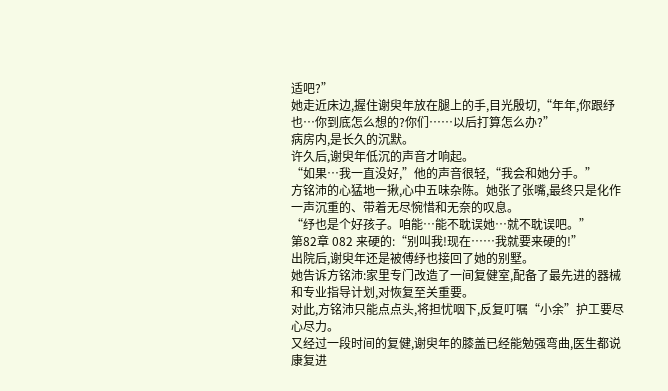适吧?”
她走近床边,握住谢臾年放在腿上的手,目光殷切,“年年,你跟纾也…你到底怎么想的?你们……以后打算怎么办?”
病房内,是长久的沉默。
许久后,谢臾年低沉的声音才响起。
“如果…我一直没好,”他的声音很轻,“我会和她分手。”
方铭沛的心猛地一揪,心中五味杂陈。她张了张嘴,最终只是化作一声沉重的、带着无尽惋惜和无奈的叹息。
“纾也是个好孩子。咱能…能不耽误她…就不耽误吧。”
第82章 082 来硬的:“别叫我!现在……我就要来硬的!”
出院后,谢臾年还是被傅纾也接回了她的别墅。
她告诉方铭沛:家里专门改造了一间复健室,配备了最先进的器械和专业指导计划,对恢复至关重要。
对此,方铭沛只能点点头,将担忧咽下,反复叮嘱“小余”护工要尽心尽力。
又经过一段时间的复健,谢臾年的膝盖已经能勉强弯曲,医生都说康复进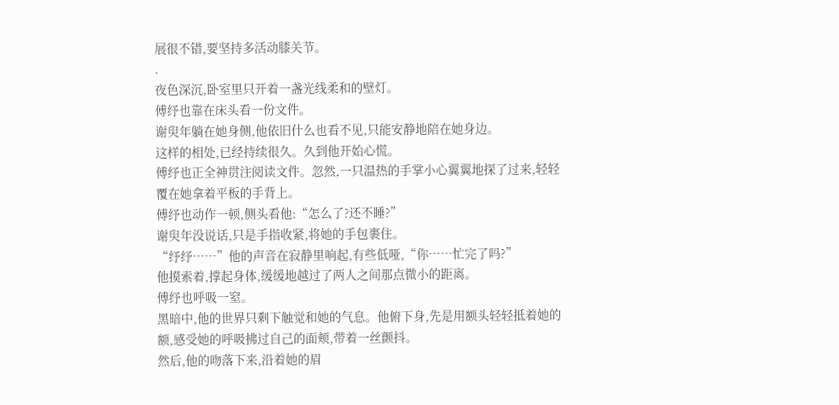展很不错,要坚持多活动膝关节。
.
夜色深沉,卧室里只开着一盏光线柔和的壁灯。
傅纾也靠在床头看一份文件。
谢臾年躺在她身侧,他依旧什么也看不见,只能安静地陪在她身边。
这样的相处,已经持续很久。久到他开始心慌。
傅纾也正全神贯注阅读文件。忽然,一只温热的手掌小心翼翼地探了过来,轻轻覆在她拿着平板的手背上。
傅纾也动作一顿,侧头看他:“怎么了?还不睡?”
谢臾年没说话,只是手指收紧,将她的手包裹住。
“纾纾……”他的声音在寂静里响起,有些低哑,“你……忙完了吗?”
他摸索着,撑起身体,缓缓地越过了两人之间那点微小的距离。
傅纾也呼吸一窒。
黑暗中,他的世界只剩下触觉和她的气息。他俯下身,先是用额头轻轻抵着她的额,感受她的呼吸拂过自己的面颊,带着一丝颤抖。
然后,他的吻落下来,沿着她的眉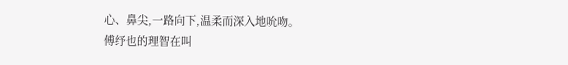心、鼻尖,一路向下,温柔而深入地吮吻。
傅纾也的理智在叫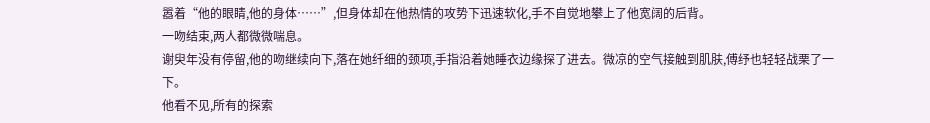嚣着“他的眼睛,他的身体……”,但身体却在他热情的攻势下迅速软化,手不自觉地攀上了他宽阔的后背。
一吻结束,两人都微微喘息。
谢臾年没有停留,他的吻继续向下,落在她纤细的颈项,手指沿着她睡衣边缘探了进去。微凉的空气接触到肌肤,傅纾也轻轻战栗了一下。
他看不见,所有的探索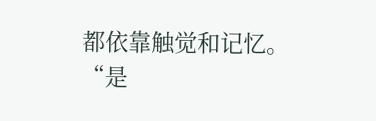都依靠触觉和记忆。
“是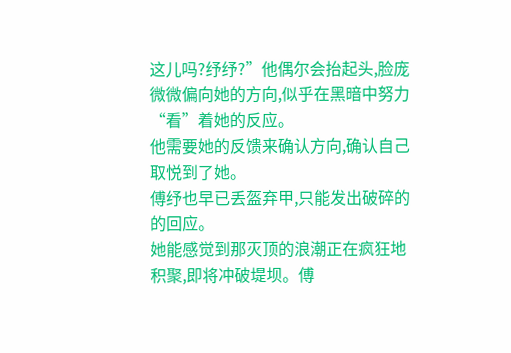这儿吗?纾纾?”他偶尔会抬起头,脸庞微微偏向她的方向,似乎在黑暗中努力“看”着她的反应。
他需要她的反馈来确认方向,确认自己取悦到了她。
傅纾也早已丢盔弃甲,只能发出破碎的的回应。
她能感觉到那灭顶的浪潮正在疯狂地积聚,即将冲破堤坝。傅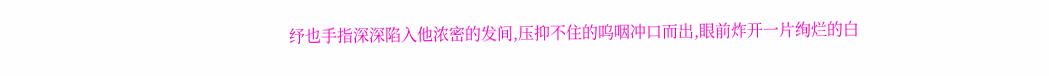纾也手指深深陷入他浓密的发间,压抑不住的呜咽冲口而出,眼前炸开一片绚烂的白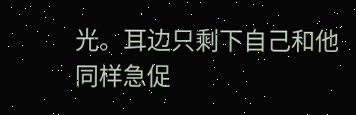光。耳边只剩下自己和他同样急促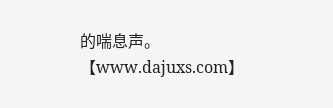的喘息声。
【www.dajuxs.com】